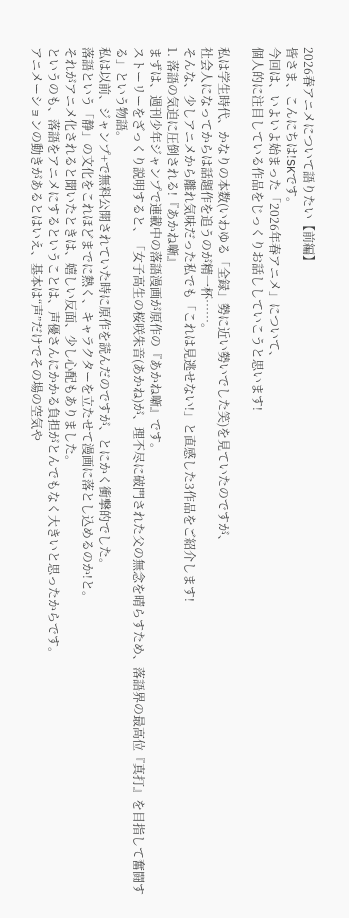2026春アニメについて語りたい【前編】
皆さま、こんにちは!SKです。
今回は、いよいよ始まった「2026年春アニメ」について、
個人的に注目している作品をじっくりお話ししていこうと思います!

私は学生時代、かなりの本数(いわゆる「全録」勢に近い勢いでした笑)を見ていたのですが、
社会人になってからは話題作を追うのが精一杯……。
そんな、少しアニメから離れ気味だった私でも「これは見逃せない!」と直感した3作品をご紹介します!
1. 落語の気迫に圧倒される!『あかね噺』
まずは、週刊少年ジャンプで連載中の落語漫画が原作の『あかね噺』です。
ストーリーをざっくり説明すると、「女子高生の桜咲朱音(あかね)が、理不尽に破門された父の無念を晴らすため、落語界の最高位『真打』を目指して奮闘する」という物語。
私は以前、ジャンプ+で無料公開されていた時に原作を読んだのですが、とにかく衝撃的でした。
落語という「静」の文化をこれほどまでに熱く、キャラクターを立たせて漫画に落とし込めるのか!と。
それがアニメ化されると聞いたときは、嬉しい反面、少し心配もありました。
というのも、落語をアニメにするということは、声優さんにかかる負担がとんでもなく大きいと思ったからです。
アニメーションの動きがあるとはいえ、基本は“声”だけでその場の空気や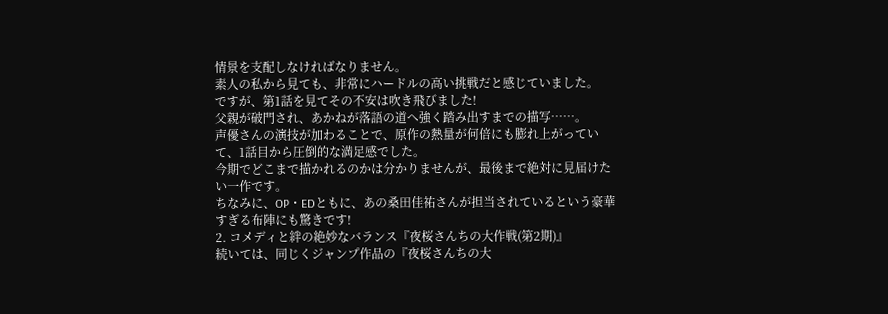情景を支配しなければなりません。
素人の私から見ても、非常にハードルの高い挑戦だと感じていました。
ですが、第1話を見てその不安は吹き飛びました!
父親が破門され、あかねが落語の道へ強く踏み出すまでの描写……。
声優さんの演技が加わることで、原作の熱量が何倍にも膨れ上がっていて、1話目から圧倒的な満足感でした。
今期でどこまで描かれるのかは分かりませんが、最後まで絶対に見届けたい一作です。
ちなみに、OP・EDともに、あの桑田佳祐さんが担当されているという豪華すぎる布陣にも驚きです!
2. コメディと絆の絶妙なバランス『夜桜さんちの大作戦(第2期)』
続いては、同じくジャンプ作品の『夜桜さんちの大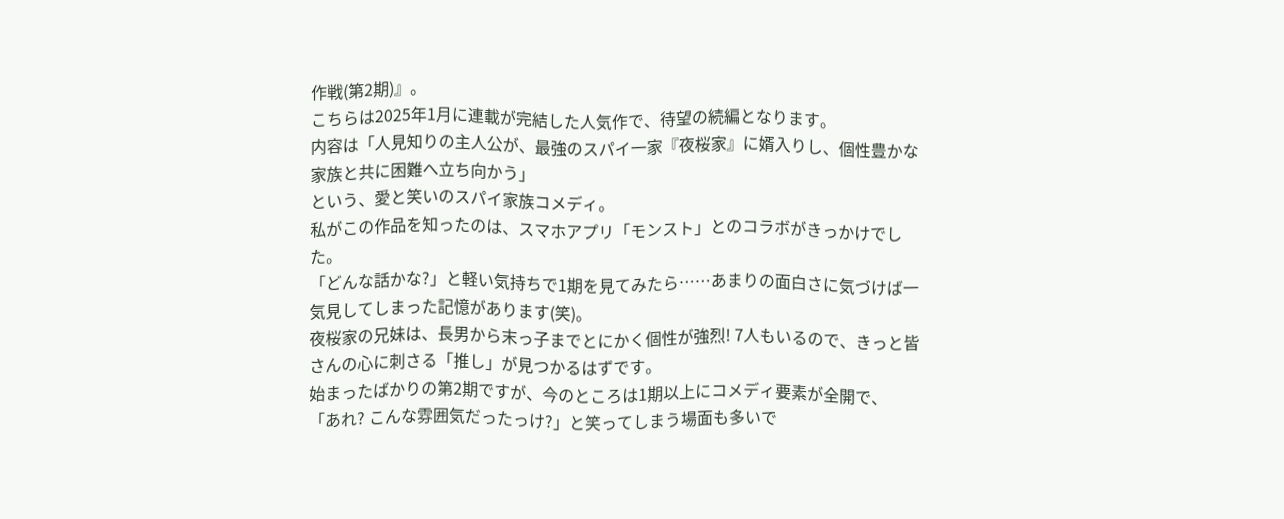作戦(第2期)』。
こちらは2025年1月に連載が完結した人気作で、待望の続編となります。
内容は「人見知りの主人公が、最強のスパイ一家『夜桜家』に婿入りし、個性豊かな家族と共に困難へ立ち向かう」
という、愛と笑いのスパイ家族コメディ。
私がこの作品を知ったのは、スマホアプリ「モンスト」とのコラボがきっかけでした。
「どんな話かな?」と軽い気持ちで1期を見てみたら……あまりの面白さに気づけば一気見してしまった記憶があります(笑)。
夜桜家の兄妹は、長男から末っ子までとにかく個性が強烈! 7人もいるので、きっと皆さんの心に刺さる「推し」が見つかるはずです。
始まったばかりの第2期ですが、今のところは1期以上にコメディ要素が全開で、
「あれ? こんな雰囲気だったっけ?」と笑ってしまう場面も多いで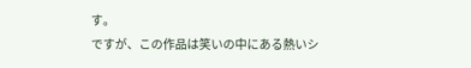す。
ですが、この作品は笑いの中にある熱いシ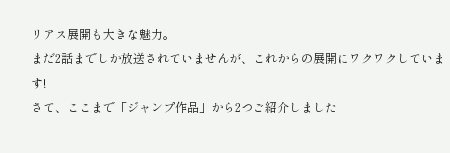リアス展開も大きな魅力。
まだ2話までしか放送されていませんが、これからの展開にワクワクしています!
さて、ここまで「ジャンプ作品」から2つご紹介しました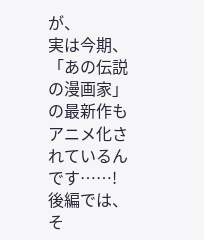が、
実は今期、「あの伝説の漫画家」の最新作もアニメ化されているんです……!
後編では、そ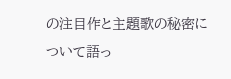の注目作と主題歌の秘密について語っ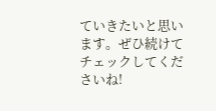ていきたいと思います。ぜひ続けてチェックしてくださいね!